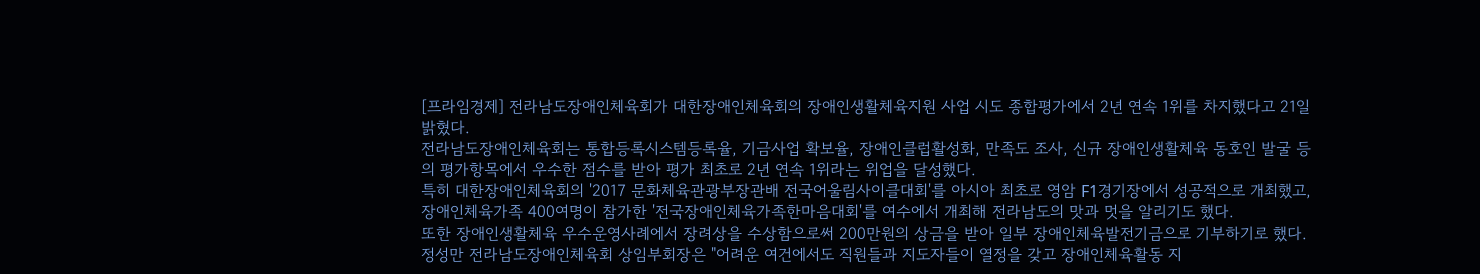[프라임경제] 전라남도장애인체육회가 대한장애인체육회의 장애인생활체육지원 사업 시도 종합평가에서 2년 연속 1위를 차지했다고 21일 밝혔다.
전라남도장애인체육회는 통합등록시스템등록율, 기금사업 확보율, 장애인클럽활성화, 만족도 조사, 신규 장애인생활체육 동호인 발굴 등의 평가항목에서 우수한 점수를 받아 평가 최초로 2년 연속 1위라는 위업을 달성했다.
특히 대한장애인체육회의 '2017 문화체육관광부장관배 전국어울림사이클대회'를 아시아 최초로 영암 F1경기장에서 성공적으로 개최했고, 장애인체육가족 400여명이 참가한 '전국장애인체육가족한마음대회'를 여수에서 개최해 전라남도의 맛과 멋을 알리기도 했다.
또한 장애인생활체육 우수운영사례에서 장려상을 수상함으로써 200만원의 상금을 받아 일부 장애인체육발전기금으로 기부하기로 했다.
정성만 전라남도장애인체육회 상임부회장은 "어려운 여건에서도 직원들과 지도자들이 열정을 갖고 장애인체육활동 지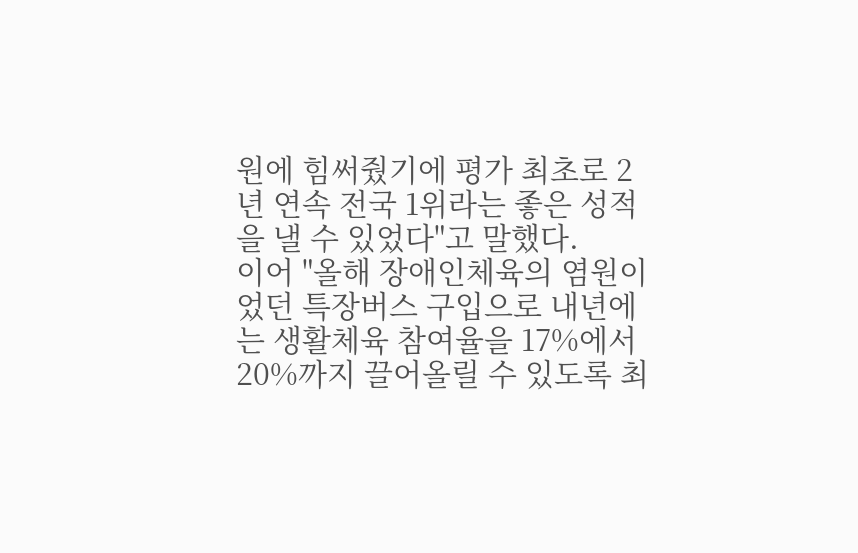원에 힘써줬기에 평가 최초로 2년 연속 전국 1위라는 좋은 성적을 낼 수 있었다"고 말했다.
이어 "올해 장애인체육의 염원이었던 특장버스 구입으로 내년에는 생활체육 참여율을 17%에서 20%까지 끌어올릴 수 있도록 최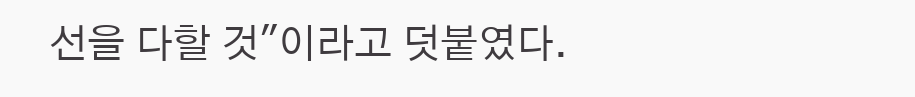선을 다할 것"이라고 덧붙였다.